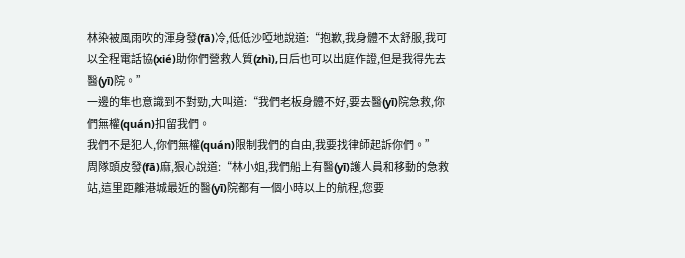林染被風雨吹的渾身發(fā)冷,低低沙啞地說道:“抱歉,我身體不太舒服,我可以全程電話協(xié)助你們營救人質(zhì),日后也可以出庭作證,但是我得先去醫(yī)院。”
一邊的隼也意識到不對勁,大叫道:“我們老板身體不好,要去醫(yī)院急救,你們無權(quán)扣留我們。
我們不是犯人,你們無權(quán)限制我們的自由,我要找律師起訴你們。”
周隊頭皮發(fā)麻,狠心說道:“林小姐,我們船上有醫(yī)護人員和移動的急救站,這里距離港城最近的醫(yī)院都有一個小時以上的航程,您要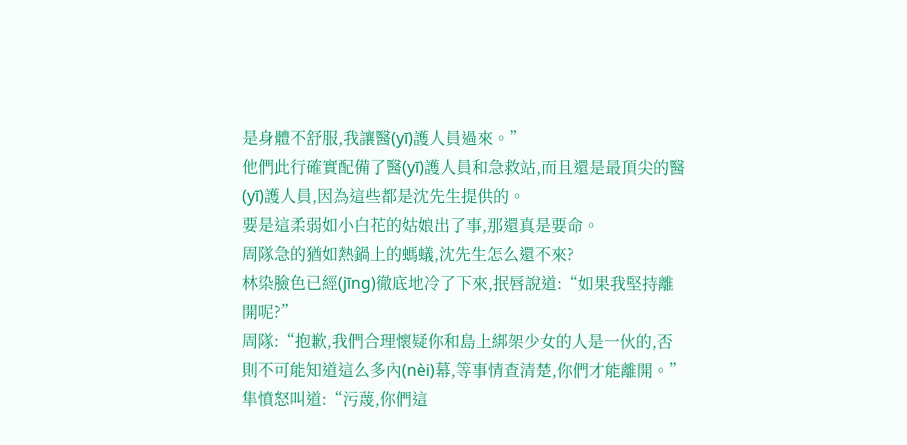是身體不舒服,我讓醫(yī)護人員過來。”
他們此行確實配備了醫(yī)護人員和急救站,而且還是最頂尖的醫(yī)護人員,因為這些都是沈先生提供的。
要是這柔弱如小白花的姑娘出了事,那還真是要命。
周隊急的猶如熱鍋上的螞蟻,沈先生怎么還不來?
林染臉色已經(jīng)徹底地冷了下來,抿唇說道:“如果我堅持離開呢?”
周隊:“抱歉,我們合理懷疑你和島上綁架少女的人是一伙的,否則不可能知道這么多內(nèi)幕,等事情查清楚,你們才能離開。”
隼憤怒叫道:“污蔑,你們這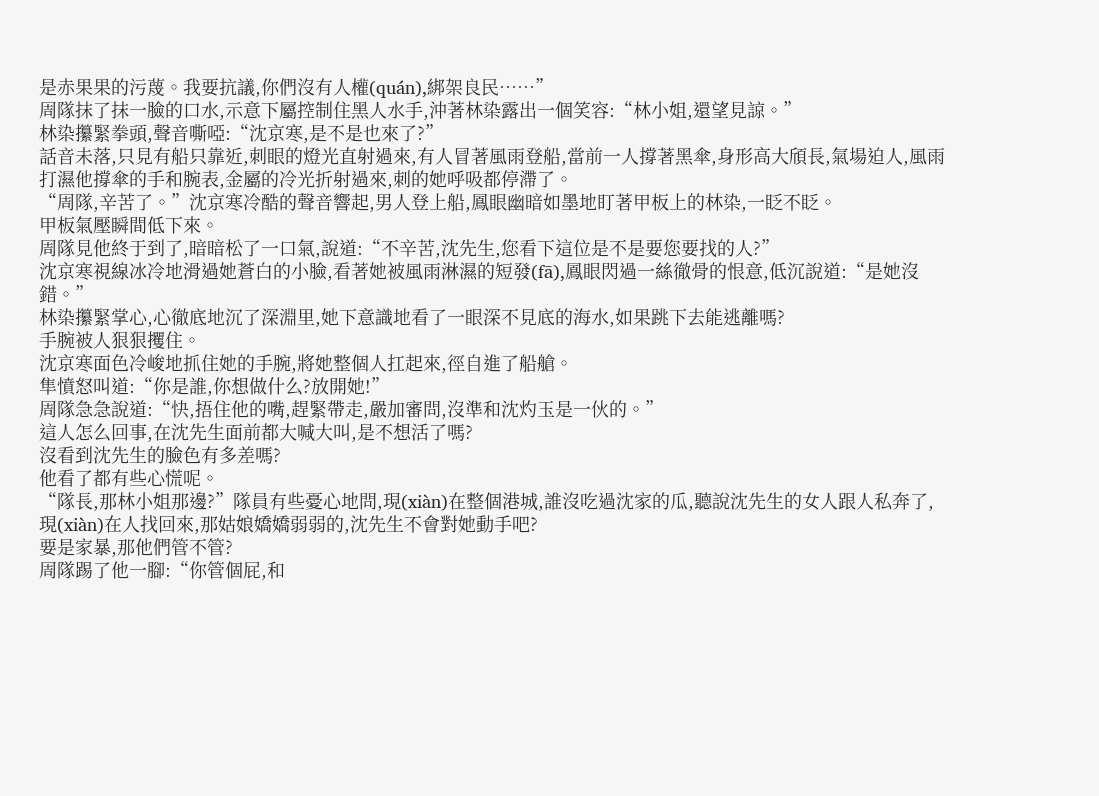是赤果果的污蔑。我要抗議,你們沒有人權(quán),綁架良民……”
周隊抹了抹一臉的口水,示意下屬控制住黑人水手,沖著林染露出一個笑容:“林小姐,還望見諒。”
林染攥緊拳頭,聲音嘶啞:“沈京寒,是不是也來了?”
話音未落,只見有船只靠近,刺眼的燈光直射過來,有人冒著風雨登船,當前一人撐著黑傘,身形高大頎長,氣場迫人,風雨打濕他撐傘的手和腕表,金屬的冷光折射過來,刺的她呼吸都停滯了。
“周隊,辛苦了。”沈京寒冷酷的聲音響起,男人登上船,鳳眼幽暗如墨地盯著甲板上的林染,一眨不眨。
甲板氣壓瞬間低下來。
周隊見他終于到了,暗暗松了一口氣,說道:“不辛苦,沈先生,您看下這位是不是要您要找的人?”
沈京寒視線冰冷地滑過她蒼白的小臉,看著她被風雨淋濕的短發(fā),鳳眼閃過一絲徹骨的恨意,低沉說道:“是她沒錯。”
林染攥緊掌心,心徹底地沉了深淵里,她下意識地看了一眼深不見底的海水,如果跳下去能逃離嗎?
手腕被人狠狠攫住。
沈京寒面色冷峻地抓住她的手腕,將她整個人扛起來,徑自進了船艙。
隼憤怒叫道:“你是誰,你想做什么?放開她!”
周隊急急說道:“快,捂住他的嘴,趕緊帶走,嚴加審問,沒準和沈灼玉是一伙的。”
這人怎么回事,在沈先生面前都大喊大叫,是不想活了嗎?
沒看到沈先生的臉色有多差嗎?
他看了都有些心慌呢。
“隊長,那林小姐那邊?”隊員有些憂心地問,現(xiàn)在整個港城,誰沒吃過沈家的瓜,聽說沈先生的女人跟人私奔了,現(xiàn)在人找回來,那姑娘嬌嬌弱弱的,沈先生不會對她動手吧?
要是家暴,那他們管不管?
周隊踢了他一腳:“你管個屁,和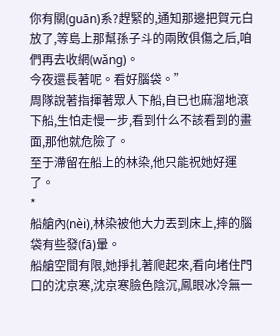你有關(guān)系?趕緊的,通知那邊把賀元白放了,等島上那幫孫子斗的兩敗俱傷之后,咱們再去收網(wǎng)。
今夜還長著呢。看好腦袋。”
周隊說著指揮著眾人下船,自已也麻溜地滾下船,生怕走慢一步,看到什么不該看到的畫面,那他就危險了。
至于滯留在船上的林染,他只能祝她好運了。
*
船艙內(nèi),林染被他大力丟到床上,摔的腦袋有些發(fā)暈。
船艙空間有限,她掙扎著爬起來,看向堵住門口的沈京寒,沈京寒臉色陰沉,鳳眼冰冷無一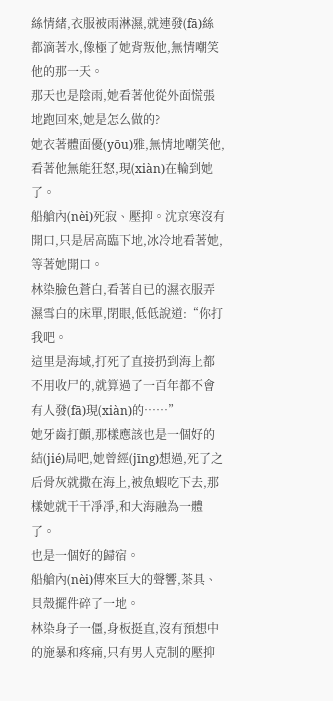絲情緒,衣服被雨淋濕,就連發(fā)絲都滴著水,像極了她背叛他,無情嘲笑他的那一天。
那天也是陰雨,她看著他從外面慌張地跑回來,她是怎么做的?
她衣著體面優(yōu)雅,無情地嘲笑他,看著他無能狂怒,現(xiàn)在輪到她了。
船艙內(nèi)死寂、壓抑。沈京寒沒有開口,只是居高臨下地,冰冷地看著她,等著她開口。
林染臉色蒼白,看著自已的濕衣服弄濕雪白的床單,閉眼,低低說道:“你打我吧。
這里是海域,打死了直接扔到海上都不用收尸的,就算過了一百年都不會有人發(fā)現(xiàn)的……”
她牙齒打顫,那樣應該也是一個好的結(jié)局吧,她曾經(jīng)想過,死了之后骨灰就撒在海上,被魚蝦吃下去,那樣她就干干凈凈,和大海融為一體了。
也是一個好的歸宿。
船艙內(nèi)傳來巨大的聲響,茶具、貝殼擺件碎了一地。
林染身子一僵,身板挺直,沒有預想中的施暴和疼痛,只有男人克制的壓抑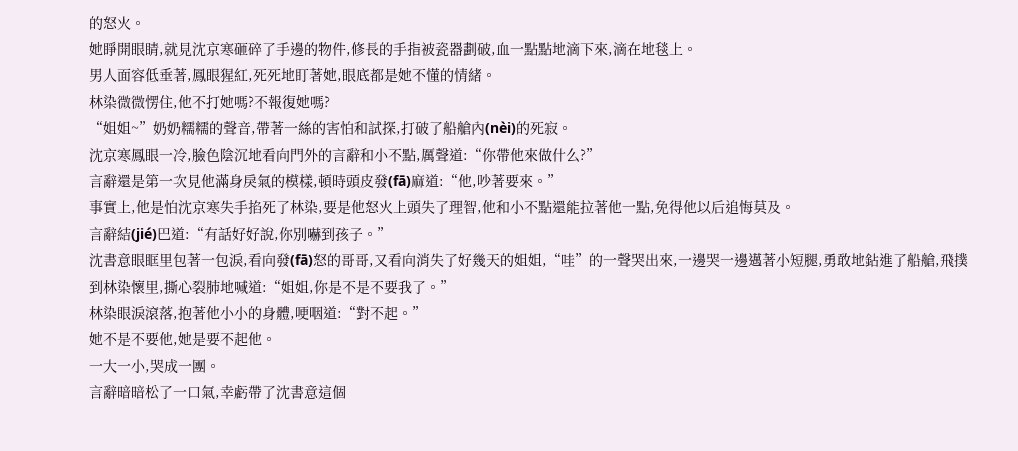的怒火。
她睜開眼睛,就見沈京寒砸碎了手邊的物件,修長的手指被瓷器劃破,血一點點地滴下來,滴在地毯上。
男人面容低垂著,鳳眼猩紅,死死地盯著她,眼底都是她不懂的情緒。
林染微微愣住,他不打她嗎?不報復她嗎?
“姐姐~”奶奶糯糯的聲音,帶著一絲的害怕和試探,打破了船艙內(nèi)的死寂。
沈京寒鳳眼一冷,臉色陰沉地看向門外的言辭和小不點,厲聲道:“你帶他來做什么?”
言辭還是第一次見他滿身戾氣的模樣,頓時頭皮發(fā)麻道:“他,吵著要來。”
事實上,他是怕沈京寒失手掐死了林染,要是他怒火上頭失了理智,他和小不點還能拉著他一點,免得他以后追悔莫及。
言辭結(jié)巴道:“有話好好說,你別嚇到孩子。”
沈書意眼眶里包著一包淚,看向發(fā)怒的哥哥,又看向消失了好幾天的姐姐,“哇”的一聲哭出來,一邊哭一邊邁著小短腿,勇敢地鉆進了船艙,飛撲到林染懷里,撕心裂肺地喊道:“姐姐,你是不是不要我了。”
林染眼淚滾落,抱著他小小的身體,哽咽道:“對不起。”
她不是不要他,她是要不起他。
一大一小,哭成一團。
言辭暗暗松了一口氣,幸虧帶了沈書意這個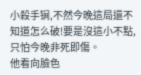小殺手锏,不然今晚這局還不知道怎么破!要是沒這小不點,只怕今晚非死即傷。
他看向臉色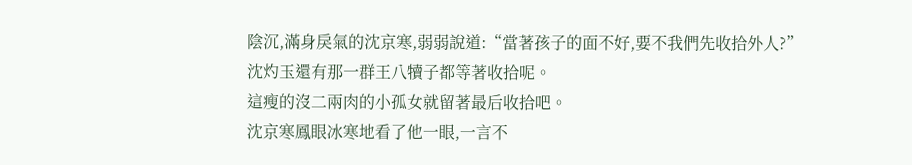陰沉,滿身戾氣的沈京寒,弱弱說道:“當著孩子的面不好,要不我們先收拾外人?”
沈灼玉還有那一群王八犢子都等著收拾呢。
這瘦的沒二兩肉的小孤女就留著最后收拾吧。
沈京寒鳳眼冰寒地看了他一眼,一言不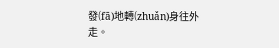發(fā)地轉(zhuǎn)身往外走。